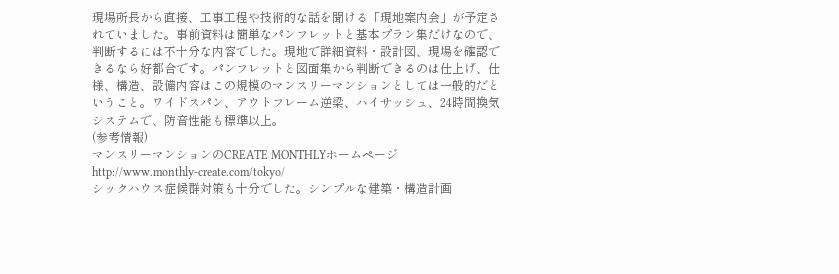現場所長から直接、工事工程や技術的な話を聞ける「現地案内会」が予定されていました。事前資料は簡単なパンフレットと基本プラン集だけなので、判断するには不十分な内容でした。現地で詳細資料・設計図、現場を確認できるなら好都合です。パンフレットと図面集から判断できるのは仕上げ、仕様、構造、設備内容はこの規模のマンスリーマンションとしては一般的だということ。ワイドスパン、アウトフレーム逆梁、ハイサッシュ、24時間換気システムで、防音性能も標準以上。
(参考情報)
マンスリーマンションのCREATE MONTHLYホームページ
http://www.monthly-create.com/tokyo/
シックハウス症候群対策も十分でした。シンプルな建築・構造計画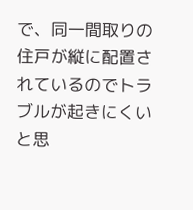で、同一間取りの住戸が縦に配置されているのでトラブルが起きにくいと思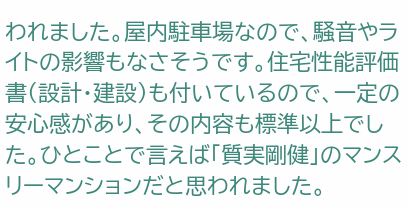われました。屋内駐車場なので、騒音やライトの影響もなさそうです。住宅性能評価書(設計・建設)も付いているので、一定の安心感があり、その内容も標準以上でした。ひとことで言えば「質実剛健」のマンスリーマンションだと思われました。